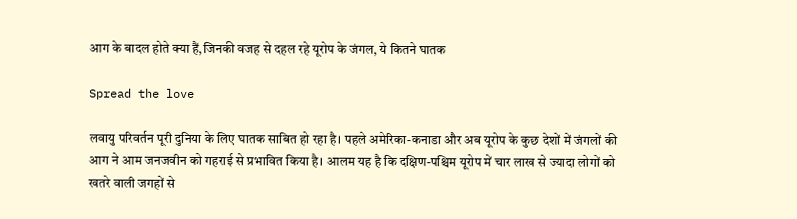आग के बादल होते क्या हैं,जिनकी वजह से दहल रहे यूरोप के जंगल, ये कितने घातक

Spread the love

लवायु परिवर्तन पूरी दुनिया के लिए घातक साबित हो रहा है। पहले अमेरिका-कनाडा और अब यूरोप के कुछ देशों में जंगलों की आग ने आम जनजवीन को गहराई से प्रभावित किया है। आलम यह है कि दक्षिण-पश्चिम यूरोप में चार लाख से ज्यादा लोगों को खतरे वाली जगहों से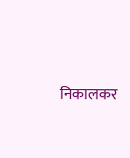निकालकर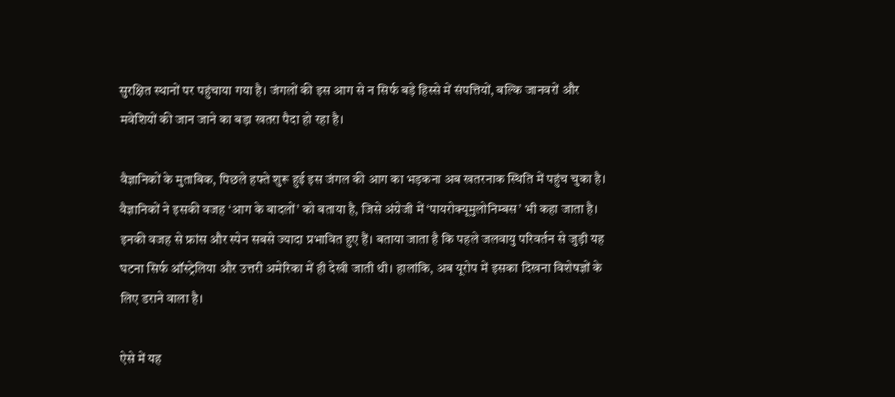सुरक्षित स्थानों पर पहुंचाया गया है। जंगलों की इस आग से न सिर्फ बड़े हिस्से में संपत्तियों, बल्कि जानवरों और मवेशियों की जान जाने का बड़ा खतरा पैदा हो रहा है।

वैज्ञानिकों के मुताबिक, पिछले हफ्ते शुरू हुई इस जंगल की आग का भड़कना अब खतरनाक स्थिति में पहुंच चुका है। वैज्ञानिकों ने इसकी वजह ‘आग के बादलों’ को बताया है, जिसे अंग्रेजी में ‘पायरोक्यूमुलोनिम्बस’ भी कहा जाता है। इनकी वजह से फ्रांस और स्पेन सबसे ज्यादा प्रभावित हुए हैं। बताया जाता है कि पहले जलवायु परिवर्तन से जुड़ी यह घटना सिर्फ ऑस्ट्रेलिया और उत्तरी अमेरिका में ही देखी जाती थी। हालांकि, अब यूरोप में इसका दिखना विशेषज्ञों के लिए डराने वाला है।

ऐसे में यह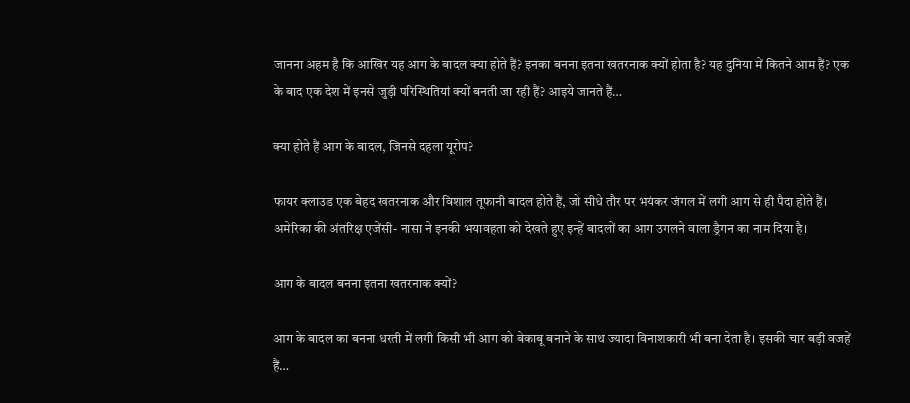जानना अहम है कि आखिर यह आग के बादल क्या होते हैं? इनका बनना इतना खतरनाक क्यों होता है? यह दुनिया में कितने आम हैं? एक के बाद एक देश में इनसे जुड़ी परिस्थितियां क्यों बनती जा रही हैं? आइये जानते हैं…

क्या होते हैं आग के बादल, जिनसे दहला यूरोप?

फायर क्लाउड एक बेहद खतरनाक और विशाल तूफानी बादल होते हैं, जो सीधे तौर पर भयंकर जंगल में लगी आग से ही पैदा होते हैं। अमेरिका की अंतरिक्ष एजेंसी- नासा ने इनकी भयावहता को देखते हुए इन्हें बादलों का आग उगलने वाला ड्रैगन का नाम दिया है।

आग के बादल बनना इतना खतरनाक क्यों?

आग के बादल का बनना धरती में लगी किसी भी आग को बेकाबू बनाने के साथ ज्यादा विनाशकारी भी बना देता है। इसकी चार बड़ी वजहें हैं…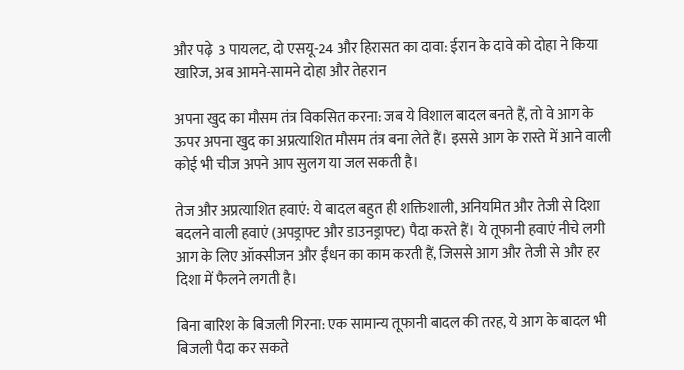और पढ़े  3 पायलट, दो एसयू-24 और हिरासत का दावा: ईरान के दावे को दोहा ने किया खारिज, अब आमने-सामने दोहा और तेहरान

अपना खुद का मौसम तंत्र विकसित करना: जब ये विशाल बादल बनते हैं, तो वे आग के ऊपर अपना खुद का अप्रत्याशित मौसम तंत्र बना लेते हैं। इससे आग के रास्ते में आने वाली कोई भी चीज अपने आप सुलग या जल सकती है।

तेज और अप्रत्याशित हवाएं: ये बादल बहुत ही शक्तिशाली, अनियमित और तेजी से दिशा बदलने वाली हवाएं (अपड्राफ्ट और डाउनड्राफ्ट) पैदा करते हैं। ये तूफानी हवाएं नीचे लगी आग के लिए ऑक्सीजन और ईंधन का काम करती हैं, जिससे आग और तेजी से और हर दिशा में फैलने लगती है।

बिना बारिश के बिजली गिरना: एक सामान्य तूफानी बादल की तरह, ये आग के बादल भी बिजली पैदा कर सकते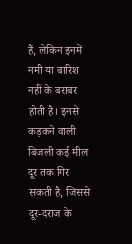हैं, लेकिन इनमें नमी या बारिश नहीं के बराबर होती है। इनसे कड़कने वाली बिजली कई मील दूर तक गिर सकती है, जिससे दूर-दराज के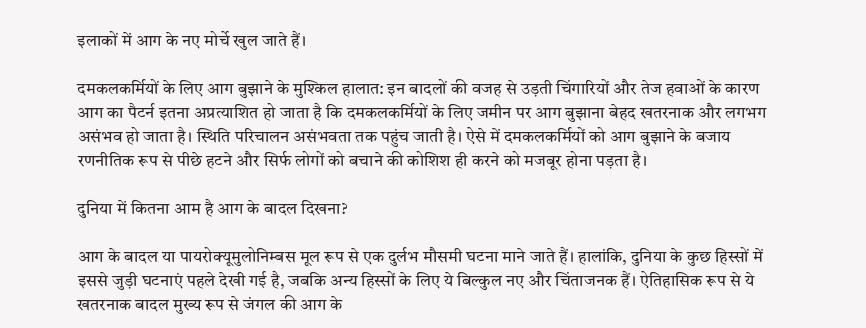इलाकों में आग के नए मोर्चे खुल जाते हैं।

दमकलकर्मियों के लिए आग बुझाने के मुश्किल हालात: इन बादलों की वजह से उड़ती चिंगारियों और तेज हवाओं के कारण आग का पैटर्न इतना अप्रत्याशित हो जाता है कि दमकलकर्मियों के लिए जमीन पर आग बुझाना बेहद खतरनाक और लगभग असंभव हो जाता है। स्थिति परिचालन असंभवता तक पहुंच जाती है। ऐसे में दमकलकर्मियों को आग बुझाने के बजाय रणनीतिक रूप से पीछे हटने और सिर्फ लोगों को बचाने की कोशिश ही करने को मजबूर होना पड़ता है।

दुनिया में कितना आम है आग के बादल दिखना?

आग के बादल या पायरोक्यूमुलोनिम्बस मूल रूप से एक दुर्लभ मौसमी घटना माने जाते हैं। हालांकि, दुनिया के कुछ हिस्सों में इससे जुड़ी घटनाएं पहले देखी गई है, जबकि अन्य हिस्सों के लिए ये बिल्कुल नए और चिंताजनक हैं। ऐतिहासिक रूप से ये खतरनाक बादल मुख्य रूप से जंगल की आग के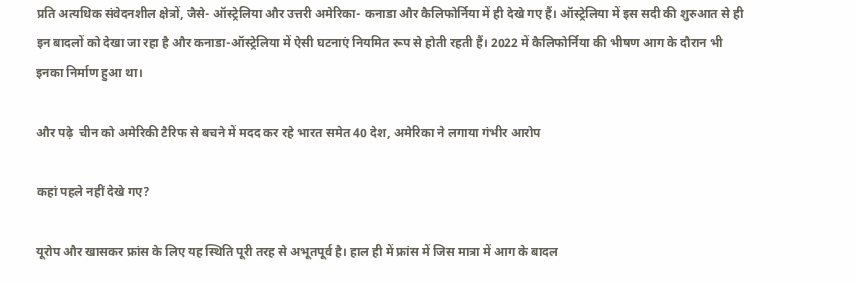प्रति अत्यधिक संवेदनशील क्षेत्रों, जैसे- ऑस्ट्रेलिया और उत्तरी अमेरिका- कनाडा और कैलिफोर्निया में ही देखे गए हैं। ऑस्ट्रेलिया में इस सदी की शुरुआत से ही इन बादलों को देखा जा रहा है और कनाडा-ऑस्ट्रेलिया में ऐसी घटनाएं नियमित रूप से होती रहती हैं। 2022 में कैलिफोर्निया की भीषण आग के दौरान भी इनका निर्माण हुआ था।

और पढ़े  चीन को अमेरिकी टैरिफ से बचने में मदद कर रहे भारत समेत 40 देश, अमेरिका ने लगाया गंभीर आरोप

कहां पहले नहीं देखे गए?

यूरोप और खासकर फ्रांस के लिए यह स्थिति पूरी तरह से अभूतपूर्व है। हाल ही में फ्रांस में जिस मात्रा में आग के बादल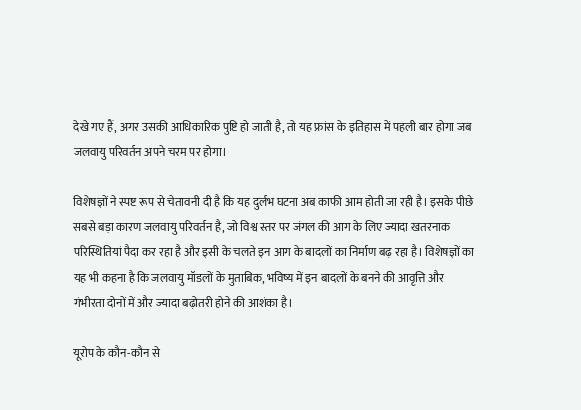देखे गए हैं, अगर उसकी आधिकारिक पुष्टि हो जाती है, तो यह फ्रांस के इतिहास में पहली बार होगा जब जलवायु परिवर्तन अपने चरम पर होगा।

विशेषज्ञों ने स्पष्ट रूप से चेतावनी दी है कि यह दुर्लभ घटना अब काफी आम होती जा रही है। इसके पीछे सबसे बड़ा कारण जलवायु परिवर्तन है, जो विश्व स्तर पर जंगल की आग के लिए ज्यादा खतरनाक परिस्थितियां पैदा कर रहा है और इसी के चलते इन आग के बादलों का निर्माण बढ़ रहा है। विशेषज्ञों का यह भी कहना है कि जलवायु मॉडलों के मुताबिक, भविष्य में इन बादलों के बनने की आवृत्ति और गंभीरता दोनों में और ज्यादा बढ़ोतरी होने की आशंका है।

यूरोप के कौन-कौन से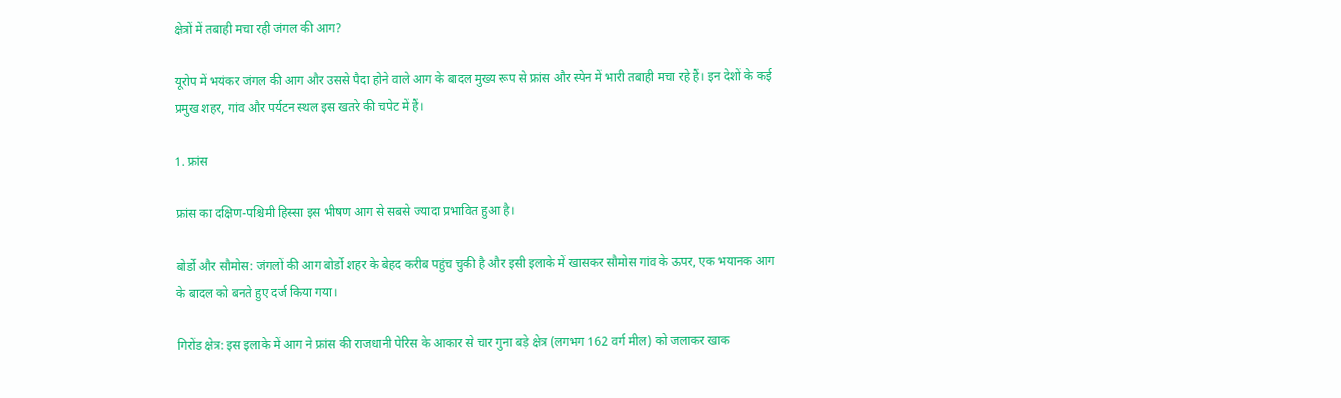क्षेत्रों में तबाही मचा रही जंगल की आग?

यूरोप में भयंकर जंगल की आग और उससे पैदा होने वाले आग के बादल मुख्य रूप से फ्रांस और स्पेन में भारी तबाही मचा रहे हैं। इन देशों के कई प्रमुख शहर, गांव और पर्यटन स्थल इस खतरे की चपेट में हैं।

1. फ्रांस

फ्रांस का दक्षिण-पश्चिमी हिस्सा इस भीषण आग से सबसे ज्यादा प्रभावित हुआ है।

बोर्डो और सौमोस: जंगलों की आग बोर्डो शहर के बेहद करीब पहुंच चुकी है और इसी इलाके में खासकर सौमोस गांव के ऊपर, एक भयानक आग के बादल को बनते हुए दर्ज किया गया।

गिरोंड क्षेत्र: इस इलाके में आग ने फ्रांस की राजधानी पेरिस के आकार से चार गुना बड़े क्षेत्र (लगभग 162 वर्ग मील) को जलाकर खाक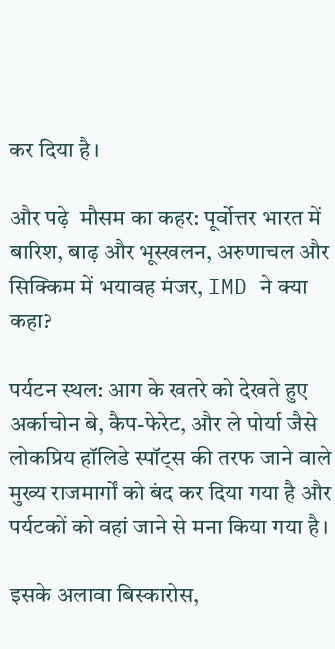कर दिया है।

और पढ़े  मौसम का कहर: पूर्वोत्तर भारत में बारिश, बाढ़ और भूस्खलन, अरुणाचल और सिक्किम में भयावह मंजर, IMD ने क्या कहा?

पर्यटन स्थल: आग के खतरे को देखते हुए अर्काचोन बे, कैप-फेरेट, और ले पोर्या जैसे लोकप्रिय हॉलिडे स्पॉट्स की तरफ जाने वाले मुख्य राजमार्गों को बंद कर दिया गया है और पर्यटकों को वहां जाने से मना किया गया है।

इसके अलावा बिस्कारोस,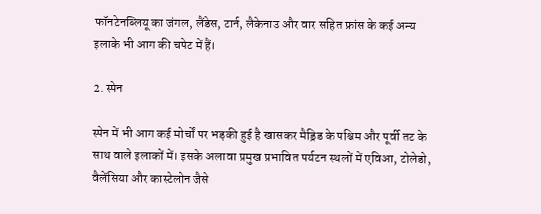फॉनटेनब्लियू का जंगल, लैंडेस, टार्न, लैकेनाउ और वार सहित फ्रांस के कई अन्य इलाके भी आग की चपेट में हैं।

2. स्पेन

स्पेन में भी आग कई मोर्चों पर भड़की हुई है खासकर मैड्रिड के पश्चिम और पूर्वी तट के साथ वाले इलाकों में। इसके अलावा प्रमुख प्रभावित पर्यटन स्थलों में एविआ, टोलेडो, वैलेंसिया और कास्टेलोन जैसे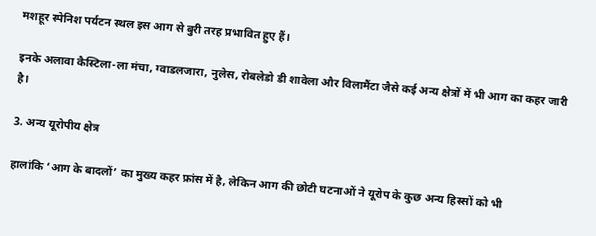मशहूर स्पेनिश पर्यटन स्थल इस आग से बुरी तरह प्रभावित हुए हैं।

इनके अलावा कैस्टिला-ला मंचा, ग्वाडलजारा, नुलेस, रोबलेडो डी शावेला और विलामैंटा जैसे कई अन्य क्षेत्रों में भी आग का कहर जारी है।

3. अन्य यूरोपीय क्षेत्र

हालांकि ‘आग के बादलों’ का मुख्य कहर फ्रांस में है, लेकिन आग की छोटी घटनाओं ने यूरोप के कुछ अन्य हिस्सों को भी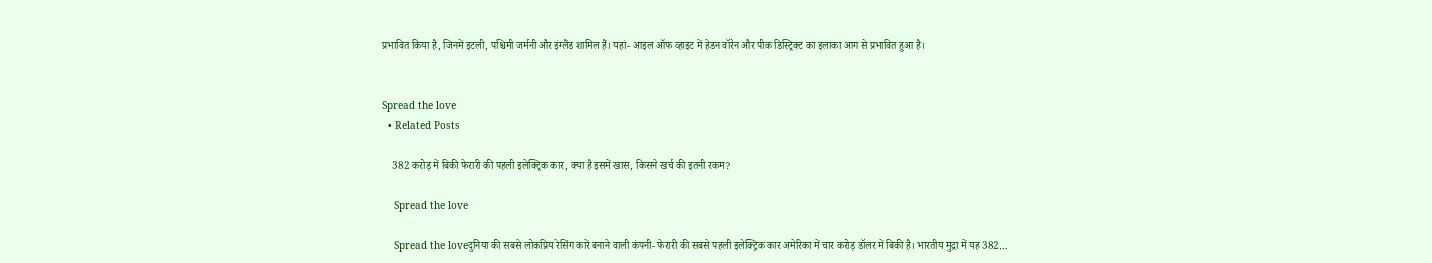प्रभावित किया है, जिनमें इटली, पश्चिमी जर्मनी और इंग्लैंड शामिल हैं। यहां- आइल ऑफ व्हाइट में हेडन वॉरेन और पीक डिस्ट्रिक्ट का इलाका आग से प्रभावित हुआ है।


Spread the love
  • Related Posts

    382 करोड़ में बिकी फेरारी की पहली इलेक्ट्रिक कार, क्या है इसमें खास, किसने खर्च की इतनी रकम?

    Spread the love

    Spread the loveदुनिया की सबसे लोकप्रिय रेसिंग कारें बनाने वाली कंपनी- फेरारी की सबसे पहली इलेक्ट्रिक कार अमेरिका में चार करोड़ डॉलर में बिकी है। भारतीय मुद्रा में यह 382…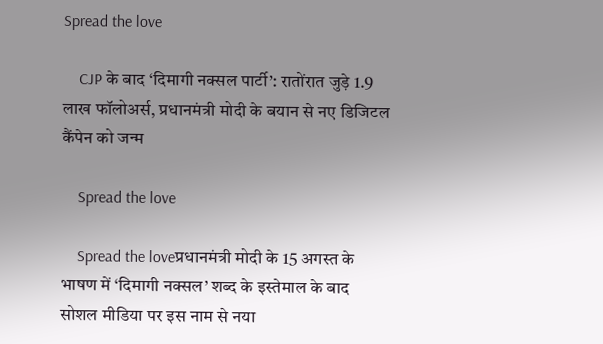Spread the love

    CJP के बाद ‘दिमागी नक्सल पार्टी’: रातोंरात जुड़े 1.9 लाख फॉलोअर्स, प्रधानमंत्री मोदी के बयान से नए डिजिटल कैंपेन को जन्म

    Spread the love

    Spread the loveप्रधानमंत्री मोदी के 15 अगस्त के भाषण में ‘दिमागी नक्सल’ शब्द के इस्तेमाल के बाद सोशल मीडिया पर इस नाम से नया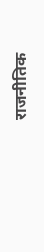राजनीतिक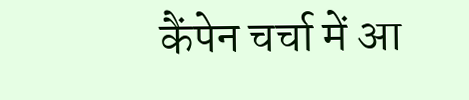कैंपेन चर्चा में आ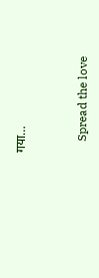गया…


    Spread the love